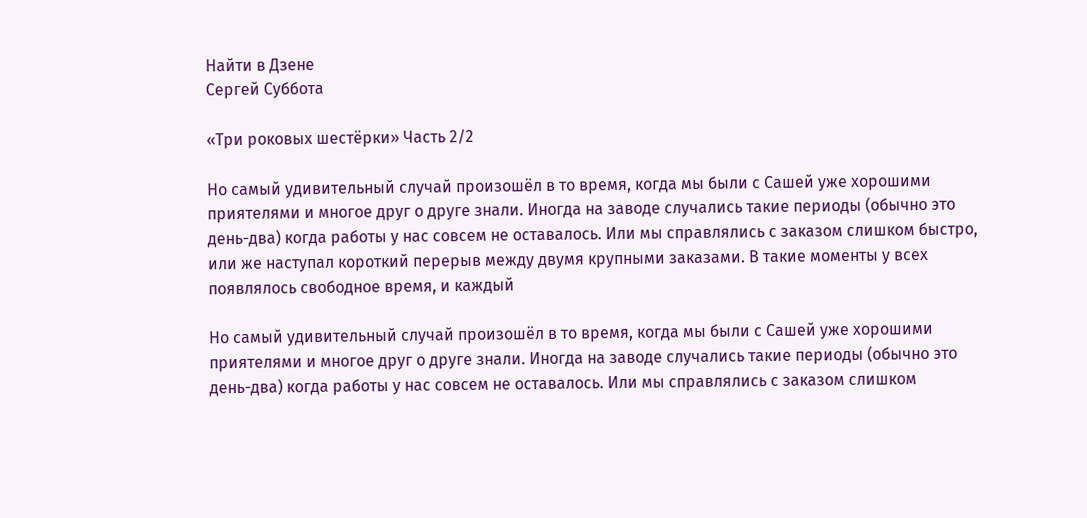Найти в Дзене
Сергей Суббота

«Три роковых шестёрки» Часть 2/2

Но самый удивительный случай произошёл в то время, когда мы были с Сашей уже хорошими приятелями и многое друг о друге знали. Иногда на заводе случались такие периоды (обычно это день-два) когда работы у нас совсем не оставалось. Или мы справлялись с заказом слишком быстро, или же наступал короткий перерыв между двумя крупными заказами. В такие моменты у всех появлялось свободное время, и каждый

Но самый удивительный случай произошёл в то время, когда мы были с Сашей уже хорошими приятелями и многое друг о друге знали. Иногда на заводе случались такие периоды (обычно это день-два) когда работы у нас совсем не оставалось. Или мы справлялись с заказом слишком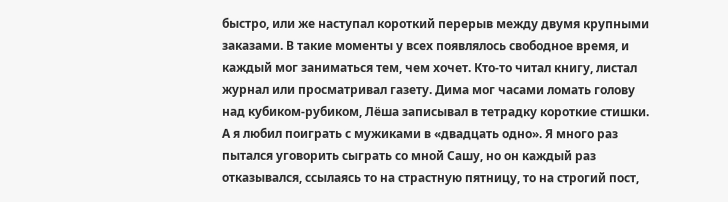быстро, или же наступал короткий перерыв между двумя крупными заказами. В такие моменты у всех появлялось свободное время, и каждый мог заниматься тем, чем хочет. Кто-то читал книгу, листал журнал или просматривал газету. Дима мог часами ломать голову над кубиком-рубиком, Лёша записывал в тетрадку короткие стишки. А я любил поиграть с мужиками в «двадцать одно». Я много раз пытался уговорить сыграть со мной Сашу, но он каждый раз отказывался, ссылаясь то на страстную пятницу, то на строгий пост,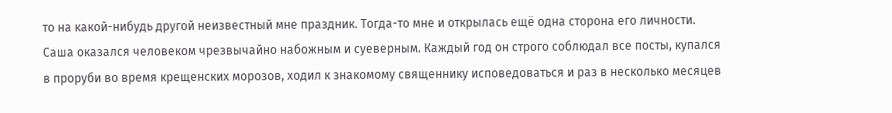то на какой-нибудь другой неизвестный мне праздник. Тогда-то мне и открылась ещё одна сторона его личности. Саша оказался человеком чрезвычайно набожным и суеверным. Каждый год он строго соблюдал все посты, купался в проруби во время крещенских морозов, ходил к знакомому священнику исповедоваться и раз в несколько месяцев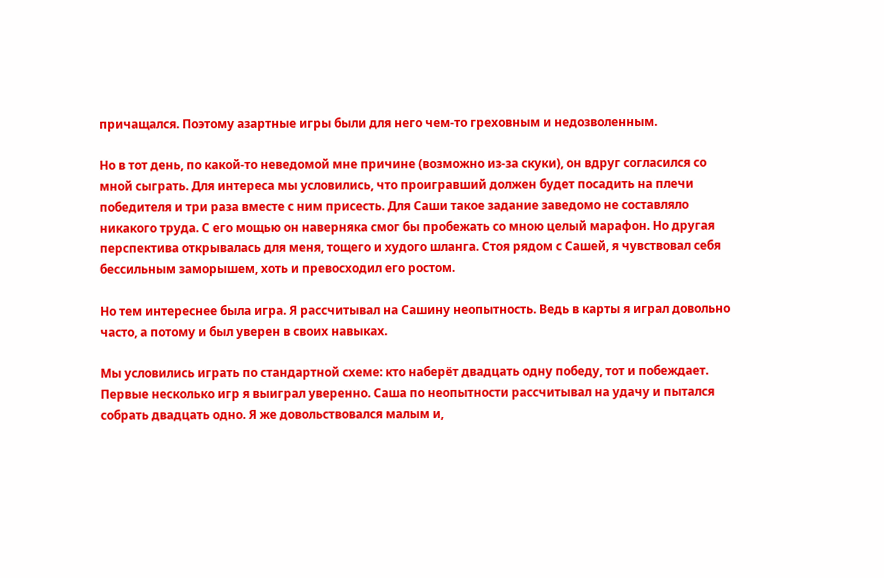причащался. Поэтому азартные игры были для него чем-то греховным и недозволенным.

Но в тот день, по какой-то неведомой мне причине (возможно из-за скуки), он вдруг согласился со мной сыграть. Для интереса мы условились, что проигравший должен будет посадить на плечи победителя и три раза вместе с ним присесть. Для Саши такое задание заведомо не составляло никакого труда. С его мощью он наверняка смог бы пробежать со мною целый марафон. Но другая перспектива открывалась для меня, тощего и худого шланга. Стоя рядом с Сашей, я чувствовал себя бессильным заморышем, хоть и превосходил его ростом.

Но тем интереснее была игра. Я рассчитывал на Сашину неопытность. Ведь в карты я играл довольно часто, а потому и был уверен в своих навыках.

Мы условились играть по стандартной схеме: кто наберёт двадцать одну победу, тот и побеждает. Первые несколько игр я выиграл уверенно. Саша по неопытности рассчитывал на удачу и пытался собрать двадцать одно. Я же довольствовался малым и,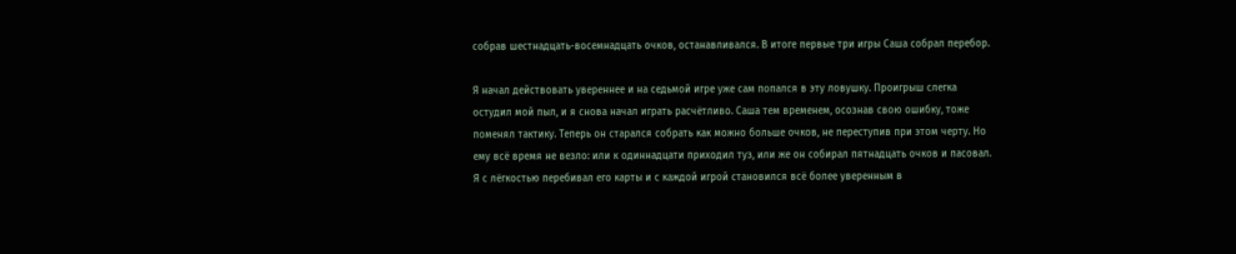собрав шестнадцать-восемнадцать очков, останавливался. В итоге первые три игры Саша собрал перебор.

Я начал действовать увереннее и на седьмой игре уже сам попался в эту ловушку. Проигрыш слегка остудил мой пыл, и я снова начал играть расчётливо. Саша тем временем, осознав свою ошибку, тоже поменял тактику. Теперь он старался собрать как можно больше очков, не переступив при этом черту. Но ему всё время не везло: или к одиннадцати приходил туз, или же он собирал пятнадцать очков и пасовал. Я с лёгкостью перебивал его карты и с каждой игрой становился всё более уверенным в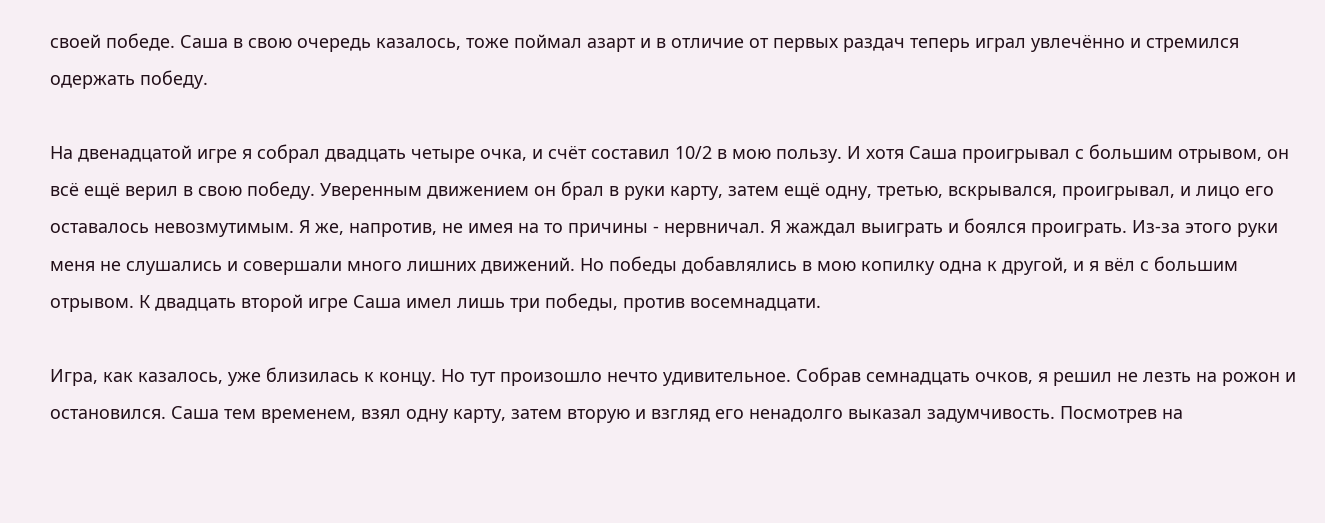своей победе. Саша в свою очередь казалось, тоже поймал азарт и в отличие от первых раздач теперь играл увлечённо и стремился одержать победу.

На двенадцатой игре я собрал двадцать четыре очка, и счёт составил 10/2 в мою пользу. И хотя Саша проигрывал с большим отрывом, он всё ещё верил в свою победу. Уверенным движением он брал в руки карту, затем ещё одну, третью, вскрывался, проигрывал, и лицо его оставалось невозмутимым. Я же, напротив, не имея на то причины - нервничал. Я жаждал выиграть и боялся проиграть. Из-за этого руки меня не слушались и совершали много лишних движений. Но победы добавлялись в мою копилку одна к другой, и я вёл с большим отрывом. К двадцать второй игре Саша имел лишь три победы, против восемнадцати.

Игра, как казалось, уже близилась к концу. Но тут произошло нечто удивительное. Собрав семнадцать очков, я решил не лезть на рожон и остановился. Саша тем временем, взял одну карту, затем вторую и взгляд его ненадолго выказал задумчивость. Посмотрев на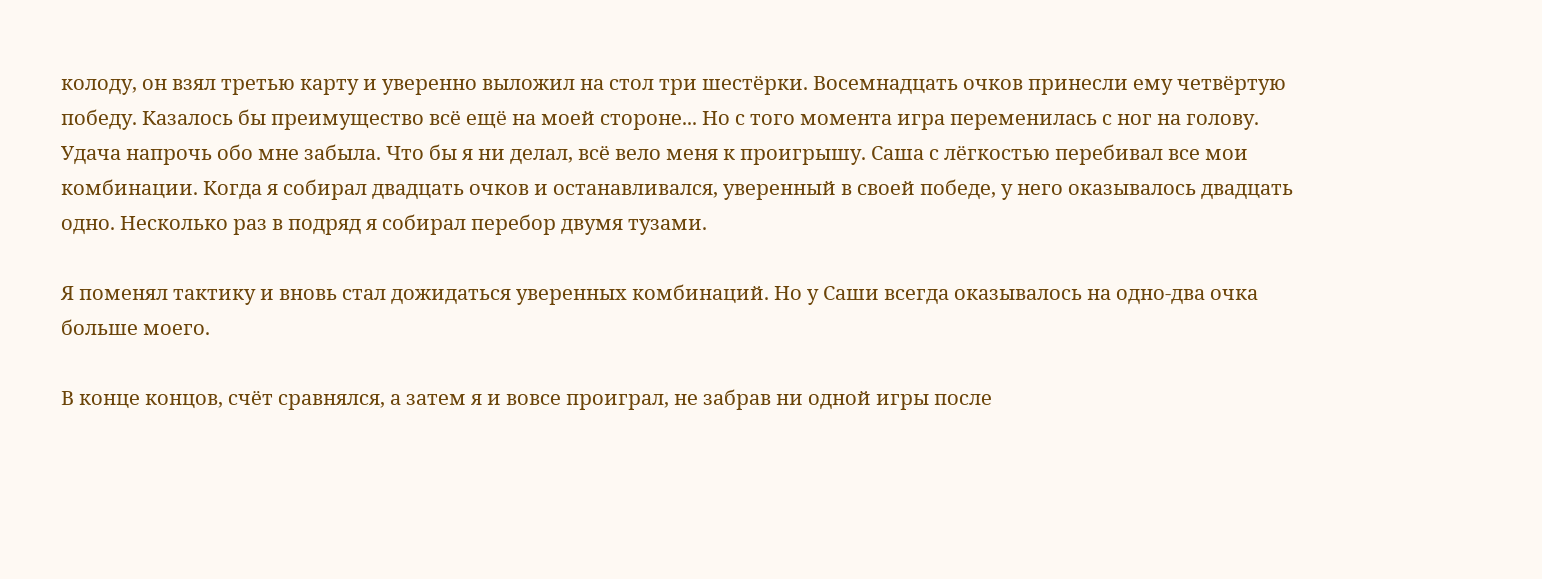колоду, он взял третью карту и уверенно выложил на стол три шестёрки. Восемнадцать очков принесли ему четвёртую победу. Казалось бы преимущество всё ещё на моей стороне... Но с того момента игра переменилась с ног на голову. Удача напрочь обо мне забыла. Что бы я ни делал, всё вело меня к проигрышу. Саша с лёгкостью перебивал все мои комбинации. Когда я собирал двадцать очков и останавливался, уверенный в своей победе, у него оказывалось двадцать одно. Несколько раз в подряд я собирал перебор двумя тузами.

Я поменял тактику и вновь стал дожидаться уверенных комбинаций. Но у Саши всегда оказывалось на одно-два очка больше моего.

В конце концов, счёт сравнялся, а затем я и вовсе проиграл, не забрав ни одной игры после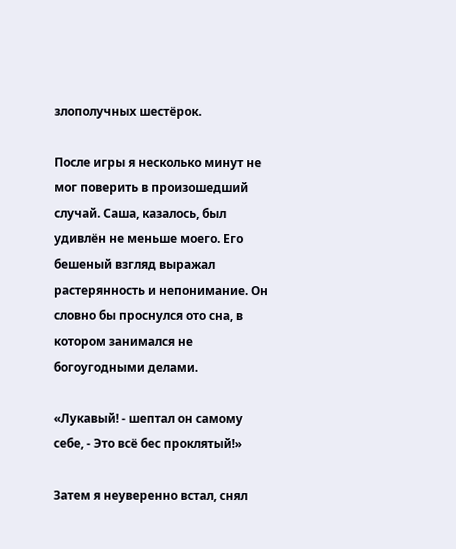злополучных шестёрок.

После игры я несколько минут не мог поверить в произошедший случай. Саша, казалось, был удивлён не меньше моего. Его бешеный взгляд выражал растерянность и непонимание. Он словно бы проснулся ото сна, в котором занимался не богоугодными делами.

«Лукавый! - шептал он самому себе, - Это всё бес проклятый!»

Затем я неуверенно встал, снял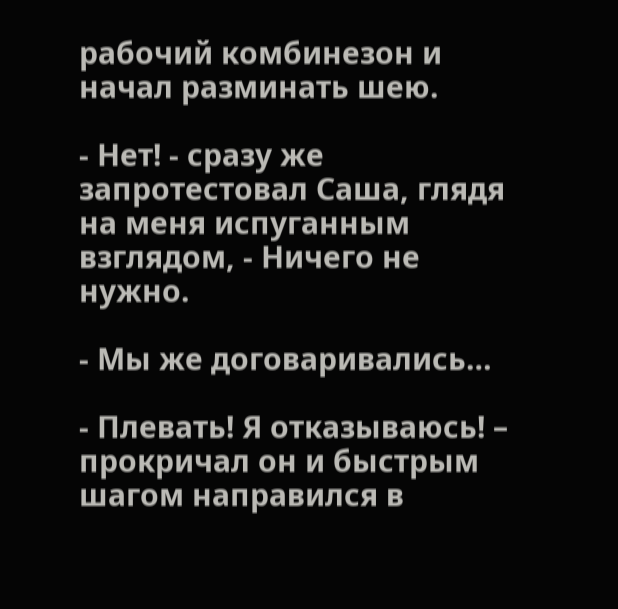рабочий комбинезон и начал разминать шею.

- Нет! - сразу же запротестовал Саша, глядя на меня испуганным взглядом, - Ничего не нужно.

- Мы же договаривались…

- Плевать! Я отказываюсь! – прокричал он и быстрым шагом направился в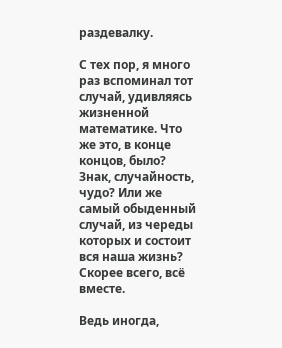раздевалку.

С тех пор, я много раз вспоминал тот случай, удивляясь жизненной математике. Что же это, в конце концов, было? Знак, случайность, чудо? Или же самый обыденный случай, из череды которых и состоит вся наша жизнь? Скорее всего, всё вместе.

Ведь иногда,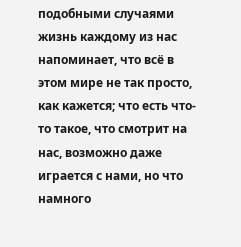подобными случаями жизнь каждому из нас напоминает, что всё в этом мире не так просто, как кажется; что есть что-то такое, что смотрит на нас, возможно даже играется с нами, но что намного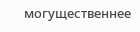могущественнее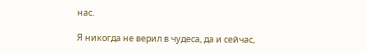нас.

Я никогда не верил в чудеса, да и сейчас,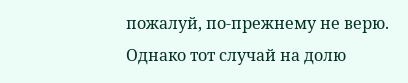пожалуй, по-прежнему не верю. Однако тот случай на долю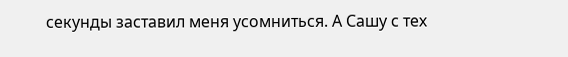секунды заставил меня усомниться. А Сашу с тех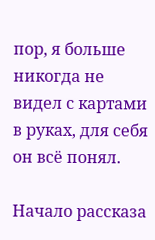пор, я больше никогда не видел с картами в руках, для себя он всё понял.

Начало рассказа